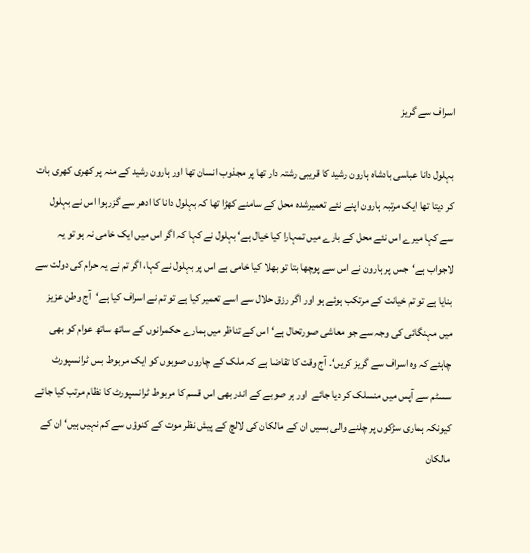اسراف سے گریز

بہلول دانا عباسی بادشاہ ہارون رشید کا قریبی رشتہ دار تھا پر مجذوب انسان تھا اور ہارون رشید کے منہ پر کھری کھری بات کر دیتا تھا ایک مرتبہ ہارون اپنے نئے تعمیرشدہ محل کے سامنے کھڑا تھا کہ بہلول دانا کا ادھر سے گزرہوا اس نے بہلول سے کہا میرے اس نئے محل کے بارے میں تمہارا کیا خیال ہے‘ بہلول نے کہا کہ اگر اس میں ایک خامی نہ ہو تو یہ لاجواب ہے‘جس پر ہارون نے اس سے پوچھا بتا تو بھلا کیا خامی ہے اس پر بہلول نے کہا، اگر تم نے یہ حرام کی دولت سے بنایا ہے تو تم خیانت کے مرتکب ہوئے ہو اور اگر رزق حلال سے اسے تعمیر کیا ہے تو تم نے اسراف کیا ہے‘آج وطن عزیز میں مہنگائی کی وجہ سے جو معاشی صورتحال ہے‘اس کے تناظر میں ہمارے حکمرانوں کے ساتھ ساتھ عوام کو بھی چاہئے کہ وہ اسراف سے گریز کریں‘۔ آج وقت کا تقاضا ہے کہ ملک کے چاروں صوبوں کو ایک مربوط بس ٹرانسپورٹ سسٹم سے آپس میں منسلک کر دیا جائے  اور ہر صوبے کے اندر بھی اس قسم کا مربوط ٹرانسپورٹ کا نظام مرتب کیا جائے کیونکہ ہماری سڑکوں پر چلنے والی بسیں ان کے مالکان کی لالچ کے پیش نظر موت کے کنوؤں سے کم نہیں ہیں‘ ان کے مالکان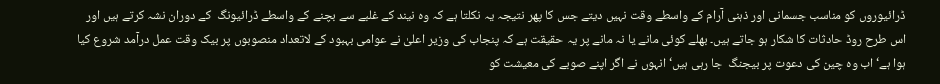ڈرائیوروں کو مناسب جسمانی اور ذہنی آرام کے واسطے وقت نہیں دیتے جس کا پھر نتیجہ یہ نکلتا ہے کہ وہ نیند کے غلبے سے بچنے کے واسطے ڈرائیونگ  کے دوران نشہ کرتے ہیں اور  اس طرح روڈ حادثات کا شکار ہو جاتے ہیں۔ بھلے کوئی مانے یا نہ مانے پر یہ حقیقت ہے کہ پنجاب کی وزیر اعلیٰ نے عوامی بہبود کے لاتعداد منصوبوں پر بیک وقت عمل درآمد شروع کیا ہوا ہے‘ اب وہ چین کی دعوت پر بیجنگ  جا رہی ہیں‘ انہوں نے اگر اپنے صوبے کی معیشت کو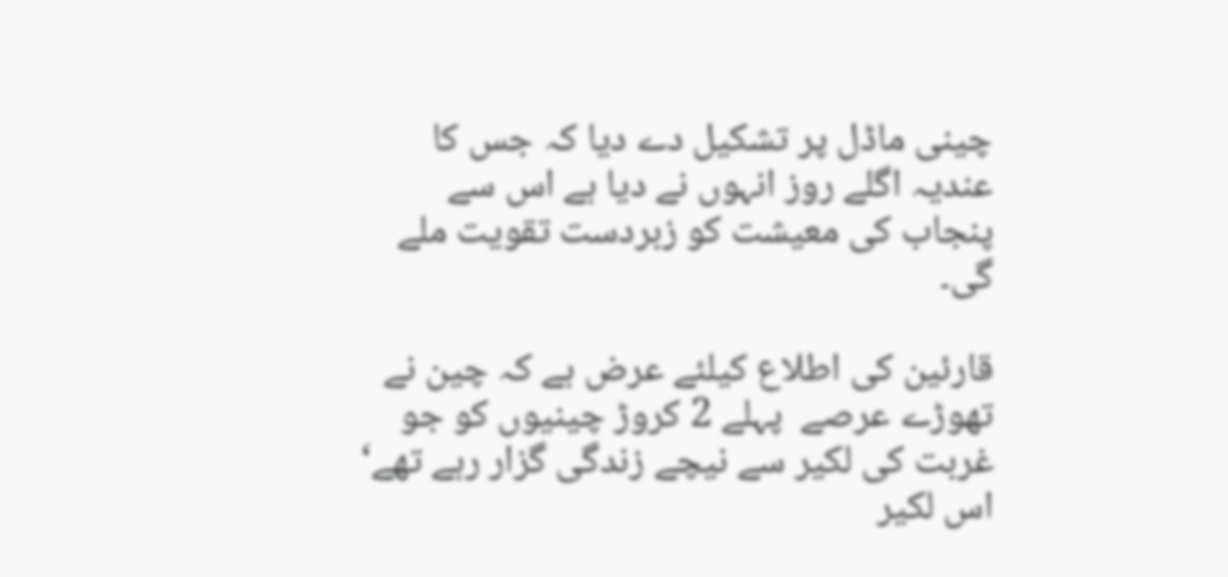چینی ماڈل پر تشکیل دے دیا کہ جس کا عندیہ اگلے روز انہوں نے دیا ہے اس سے پنجاب کی معیشت کو زبردست تقویت ملے گی۔

قارئین کی اطلاع کیلئے عرض ہے کہ چین نے  تھوڑے عرصے  پہلے 2 کروڑ چینیوں کو جو غربت کی لکیر سے نیچے زندگی گزار رہے تھے‘ اس لکیر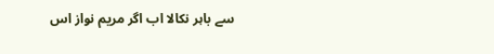سے باہر نکالا اب اگر مریم نواز اس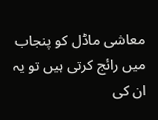معاشی ماڈل کو پنجاب میں رائج کرتی ہیں تو یہ ان کی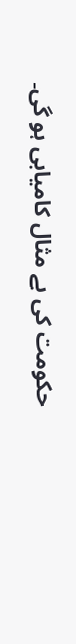حکومت کی بے مثال کامیابی ہو گی۔